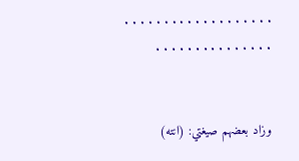. . . . . . . . . . . . . . . . . . . . . . . . . . . . . . . . . .


وزاد بعضهم صيغتي: (انته)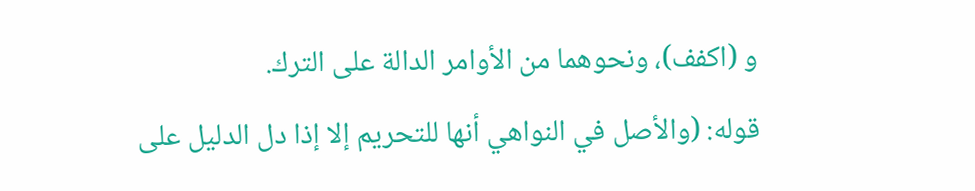و (اكفف)، ونحوهما من الأوامر الدالة على الترك.
قوله: (والأصل في النواهي أنها للتحريم إلا إذا دل الدليل على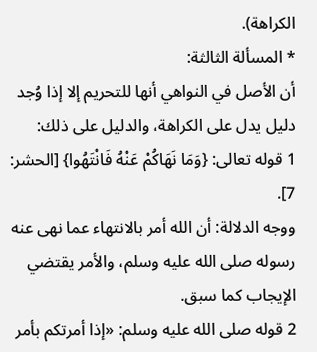الكراهة).
* المسألة الثالثة:
أن الأصل في النواهي أنها للتحريم إلا إذا وُجد دليل يدل على الكراهة، والدليل على ذلك:
1 قوله تعالى: {وَمَا نَهَاكُمْ عَنْهُ فَانْتَهُوا} [الحشر: 7].
ووجه الدلالة: أن الله أمر بالانتهاء عما نهى عنه رسوله صلى الله عليه وسلم، والأمر يقتضي الإيجاب كما سبق.
2 قوله صلى الله عليه وسلم: «إذا أمرتكم بأمر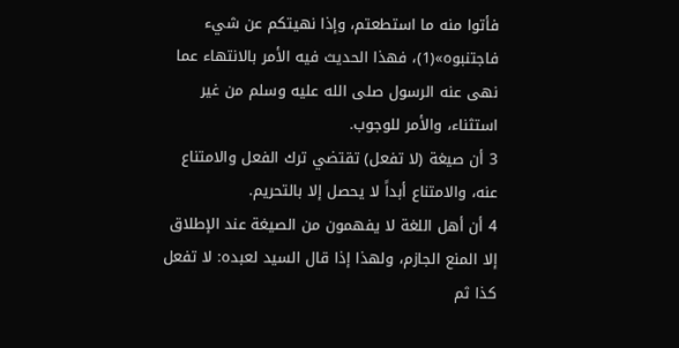فأتوا منه ما استطعتم، وإذا نهيتكم عن شيء فاجتنبوه»(1)، فهذا الحديث فيه الأمر بالانتهاء عما نهى عنه الرسول صلى الله عليه وسلم من غير استثناء، والأمر للوجوب.
3 أن صيغة (لا تفعل) تقتضي ترك الفعل والامتناع عنه، والامتناع أبداً لا يحصل إلا بالتحريم.
4 أن أهل اللغة لا يفهمون من الصيغة عند الإطلاق إلا المنع الجازم، ولهذا إذا قال السيد لعبده: لا تفعل كذا ثم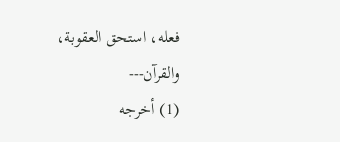فعله، استحق العقوبة، والقرآن---
(1) أخرجه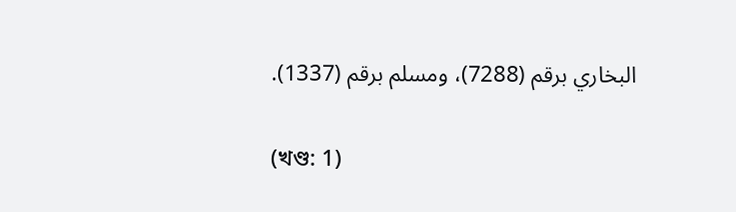البخاري برقم (7288)، ومسلم برقم (1337).

(খণ্ড: 1)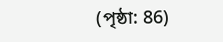(পৃষ্ঠা: 86)